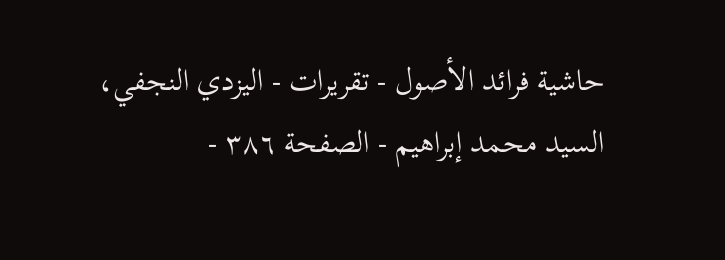حاشية فرائد الأصول - تقريرات - اليزدي النجفي، السيد محمد إبراهيم - الصفحة ٣٨٦ -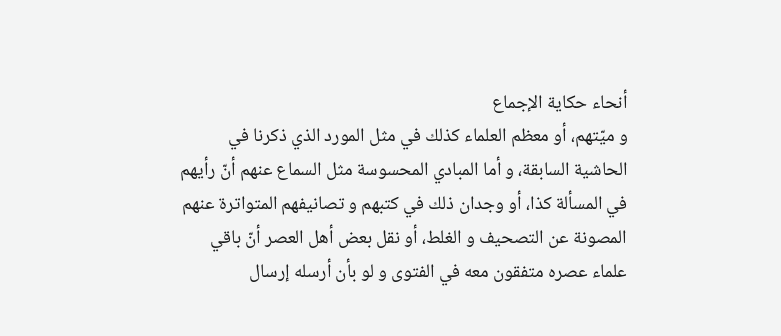أنحاء حكاية الإجماع
و ميّتهم، أو معظم العلماء كذلك في مثل المورد الذي ذكرنا في الحاشية السابقة، و أما المبادي المحسوسة مثل السماع عنهم أنّ رأيهم في المسألة كذا، أو وجدان ذلك في كتبهم و تصانيفهم المتواترة عنهم المصونة عن التصحيف و الغلط، أو نقل بعض أهل العصر أنّ باقي علماء عصره متفقون معه في الفتوى و لو بأن أرسله إرسال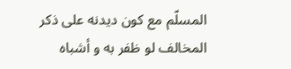المسلّم مع كون ديدنه على ذكر المخالف لو ظفر به و أشباه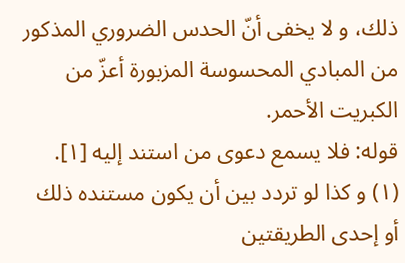ذلك، و لا يخفى أنّ الحدس الضروري المذكور من المبادي المحسوسة المزبورة أعزّ من الكبريت الأحمر.
قوله: فلا يسمع دعوى من استند إليه [١].
(١) و كذا لو تردد بين أن يكون مستنده ذلك أو إحدى الطريقتين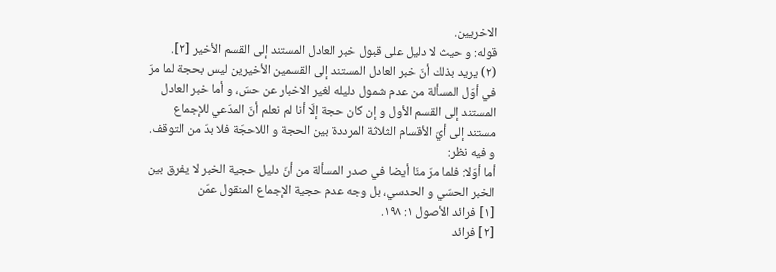الاخريين.
قوله: و حيث لا دليل على قبول خبر العادل المستند إلى القسم الأخير [٢].
(٢) يريد بذلك أنّ خبر العادل المستند إلى القسمين الأخيرين ليس بحجة لما مرّ في أوّل المسألة من عدم شمول دليله لغير الاخبار عن حسّ، و أما خبر العادل المستند إلى القسم الأول و إن كان حجة إلّا أنا لم نعلم أنّ المدّعي للإجماع مستند إلى أيّ الأقسام الثلاثة المرددة بين الحجة و اللاحجّة فلا بدّ من التوقف.
و فيه نظر:
أما أوّلا: فلما مرّ منّا أيضا في صدر المسألة من أنّ دليل حجية الخبر لا يفرق بين الخبر الحسّي و الحدسي، بل وجه عدم حجية الإجماع المنقول عمّن
[١] فرائد الأصول ١: ١٩٨.
[٢] فرائد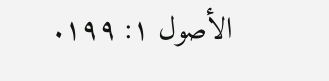الأصول ١: ١٩٩.